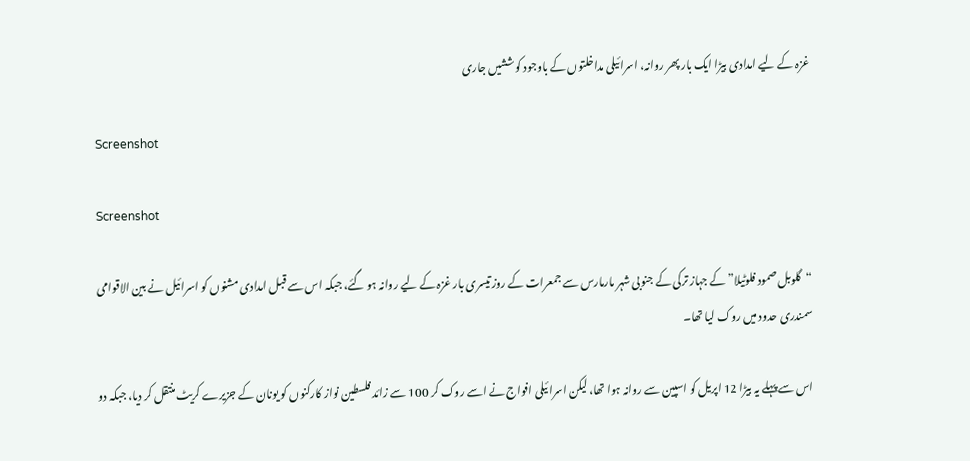غزہ کے لیے امدادی بیڑا ایک بار پھر روانہ، اسرائیلی مداخلتوں کے باوجود کوششیں جاری

Screenshot

Screenshot

“گلوبل صمود فلوٹیلا” کے جہاز ترکی کے جنوبی شہر مارمارس سے جمعرات کے روز تیسری بار غزہ کے لیے روانہ ہو گئے، جبکہ اس سے قبل امدادی مشنوں کو اسرائیل نے بین الاقوامی سمندری حدود میں روک لیا تھا۔

اس سے پہلے یہ بیڑا 12 اپریل کو اسپین سے روانہ ہوا تھا، لیکن اسرائیلی افواج نے اسے روک کر 100 سے زائد فلسطین نواز کارکنوں کو یونان کے جزیرے کریٹ منتقل کر دیا، جبکہ دو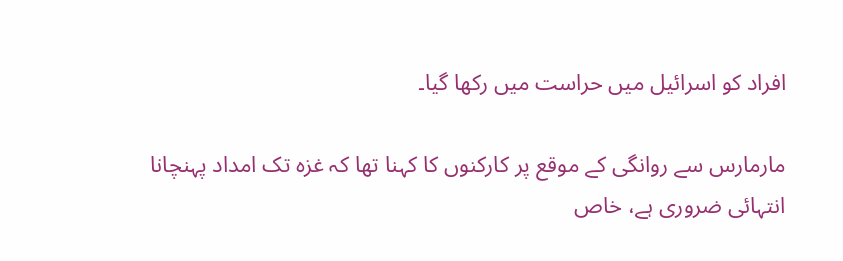افراد کو اسرائیل میں حراست میں رکھا گیا۔

مارمارس سے روانگی کے موقع پر کارکنوں کا کہنا تھا کہ غزہ تک امداد پہنچانا انتہائی ضروری ہے، خاص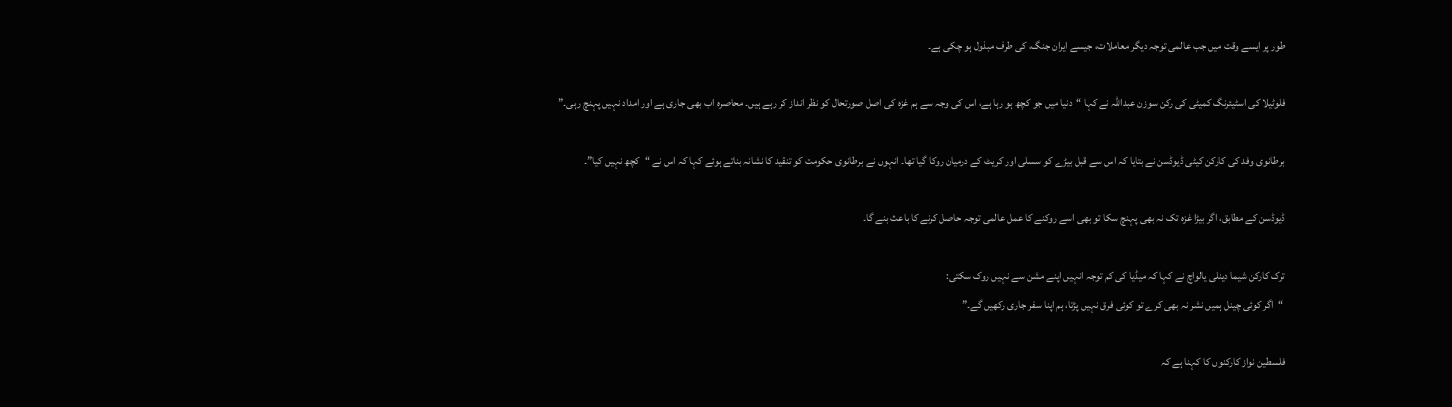طور پر ایسے وقت میں جب عالمی توجہ دیگر معاملات، جیسے ایران جنگ، کی طرف مبذول ہو چکی ہے۔

فلوٹیلا کی اسٹیئرنگ کمیٹی کی رکن سوزن عبداللہ نے کہا “دنیا میں جو کچھ ہو رہا ہے، اس کی وجہ سے ہم غزہ کی اصل صورتحال کو نظر انداز کر رہے ہیں۔ محاصرہ اب بھی جاری ہے اور امداد نہیں پہنچ رہی۔”

برطانوی وفد کی کارکن کیٹی ڈیوڈسن نے بتایا کہ اس سے قبل بیڑے کو سسلی اور کریٹ کے درمیان روکا گیا تھا۔ انہوں نے برطانوی حکومت کو تنقید کا نشانہ بناتے ہوئے کہا کہ اس نے “کچھ نہیں کیا”۔

ڈیوڈسن کے مطابق، اگر بیڑا غزہ تک نہ بھی پہنچ سکا تو بھی اسے روکنے کا عمل عالمی توجہ حاصل کرنے کا باعث بنے گا۔

ترک کارکن شیما دینلی یالواچ نے کہا کہ میڈیا کی کم توجہ انہیں اپنے مشن سے نہیں روک سکتی:
 “اگر کوئی چینل ہمیں نشر نہ بھی کرے تو کوئی فرق نہیں پڑتا، ہم اپنا سفر جاری رکھیں گے۔”

فلسطین نواز کارکنوں کا کہنا ہے کہ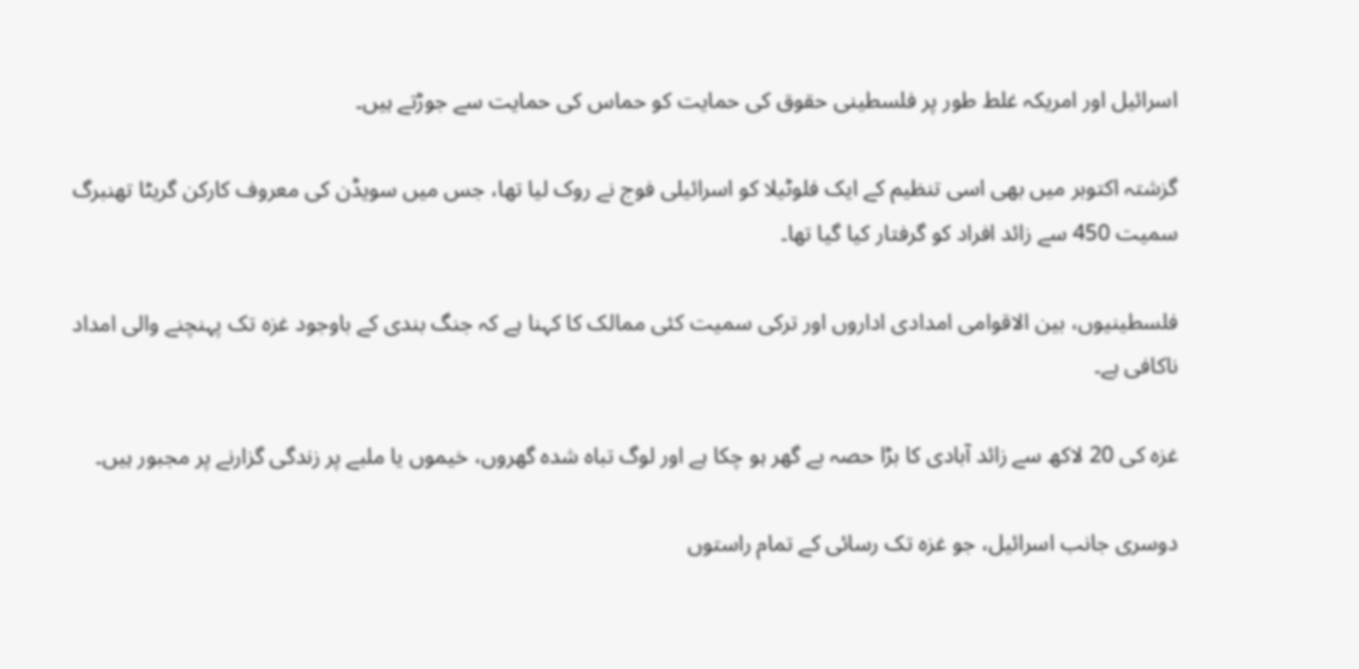اسرائیل اور امریکہ غلط طور پر فلسطینی حقوق کی حمایت کو حماس کی حمایت سے جوڑتے ہیں۔

گزشتہ اکتوبر میں بھی اسی تنظیم کے ایک فلوٹیلا کو اسرائیلی فوج نے روک لیا تھا، جس میں سویڈن کی معروف کارکن گریٹا تھنبرگ سمیت 450 سے زائد افراد کو گرفتار کیا گیا تھا۔

فلسطینیوں، بین الاقوامی امدادی اداروں اور ترکی سمیت کئی ممالک کا کہنا ہے کہ جنگ بندی کے باوجود غزہ تک پہنچنے والی امداد ناکافی ہے۔

غزہ کی 20 لاکھ سے زائد آبادی کا بڑا حصہ بے گھر ہو چکا ہے اور لوگ تباہ شدہ گھروں، خیموں یا ملبے پر زندگی گزارنے پر مجبور ہیں۔

دوسری جانب اسرائیل، جو غزہ تک رسائی کے تمام راستوں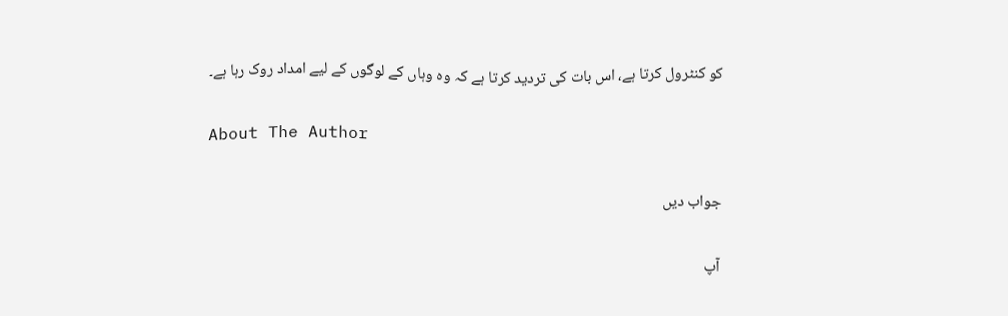کو کنٹرول کرتا ہے، اس بات کی تردید کرتا ہے کہ وہ وہاں کے لوگوں کے لیے امداد روک رہا ہے۔

About The Author

جواب دیں

آپ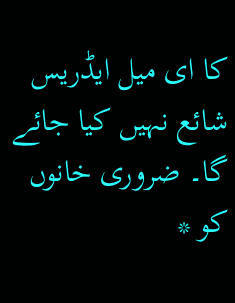کا ای میل ایڈریس شائع نہیں کیا جائے گا۔ ضروری خانوں کو *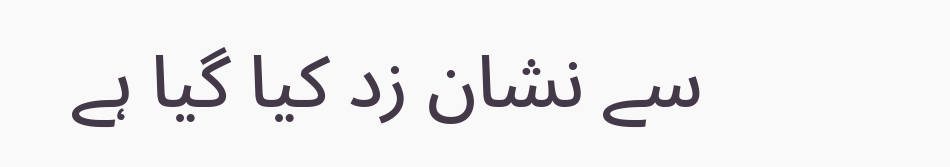سے نشان زد کیا گیا ہے